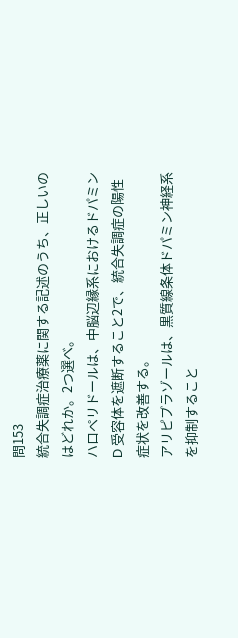問153
統合失調症治療薬に関する記述のうち、正しいのはどれか。2つ選べ。
ハロペリドールは、中脳辺縁系におけるドパミン D 受容体を遮断すること2で、統合失調症の陽性症状を改善する。
アリピプラゾールは、黒質線条体ドパミン神経系を抑制すること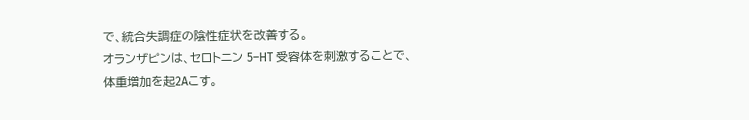で、統合失調症の陰性症状を改善する。
オランザピンは、セロトニン 5–HT 受容体を刺激することで、体重増加を起2Aこす。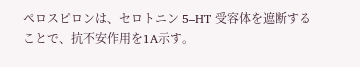ペロスピロンは、セロトニン 5–HT 受容体を遮断することで、抗不安作用を1A示す。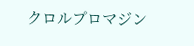クロルプロマジン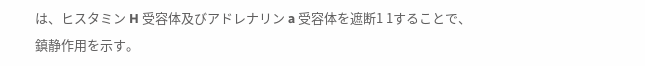は、ヒスタミン H 受容体及びアドレナリン a 受容体を遮断1 1することで、鎮静作用を示す。